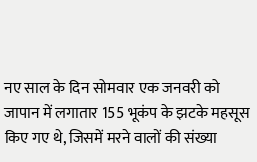नए साल के दिन सोमवार एक जनवरी को जापान में लगातार 155 भूकंप के झटके महसूस किए गए थे, जिसमें मरने वालों की संख्या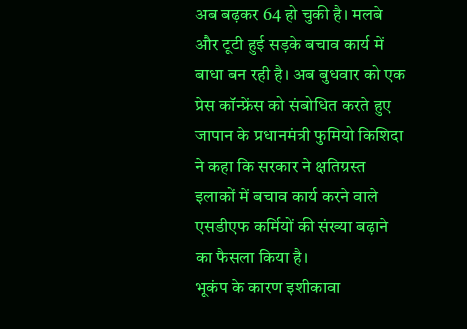अब बढ़कर 64 हो चुकी है। मलबे और टूटी हुई सड़के बचाव कार्य में बाधा बन रही है। अब बुधवार को एक प्रेस कॉन्फ्रेंस को संबोधित करते हुए जापान के प्रधानमंत्री फुमियो किशिदा ने कहा कि सरकार ने क्षतिग्रस्त इलाकों में बचाव कार्य करने वाले एसडीएफ कर्मियों की संख्या बढ़ाने का फैसला किया है।
भूकंप के कारण इशीकावा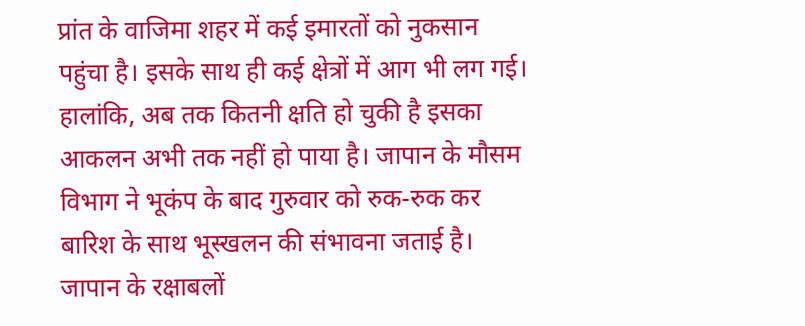प्रांत के वाजिमा शहर में कई इमारतों को नुकसान पहुंचा है। इसके साथ ही कई क्षेत्रों में आग भी लग गई। हालांकि, अब तक कितनी क्षति हो चुकी है इसका आकलन अभी तक नहीं हो पाया है। जापान के मौसम विभाग ने भूकंप के बाद गुरुवार को रुक-रुक कर बारिश के साथ भूस्खलन की संभावना जताई है। जापान के रक्षाबलों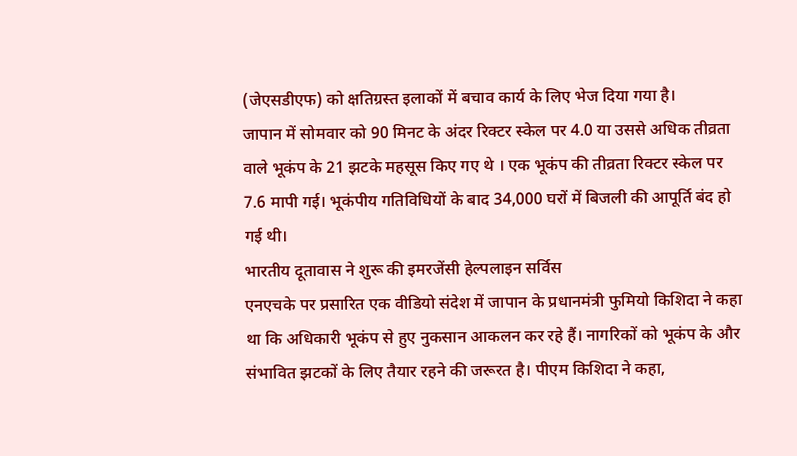(जेएसडीएफ) को क्षतिग्रस्त इलाकों में बचाव कार्य के लिए भेज दिया गया है।
जापान में सोमवार को 90 मिनट के अंदर रिक्टर स्केल पर 4.0 या उससे अधिक तीव्रता वाले भूकंप के 21 झटके महसूस किए गए थे । एक भूकंप की तीव्रता रिक्टर स्केल पर 7.6 मापी गई। भूकंपीय गतिविधियों के बाद 34,000 घरों में बिजली की आपूर्ति बंद हो गई थी।
भारतीय दूतावास ने शुरू की इमरजेंसी हेल्पलाइन सर्विस
एनएचके पर प्रसारित एक वीडियो संदेश में जापान के प्रधानमंत्री फुमियो किशिदा ने कहा था कि अधिकारी भूकंप से हुए नुकसान आकलन कर रहे हैं। नागरिकों को भूकंप के और संभावित झटकों के लिए तैयार रहने की जरूरत है। पीएम किशिदा ने कहा,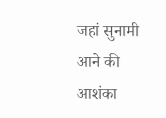जहां सुनामी आने की आशंका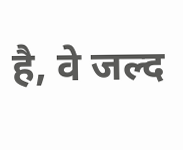है, वे जल्द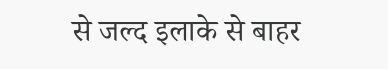से जल्द इलाके से बाहर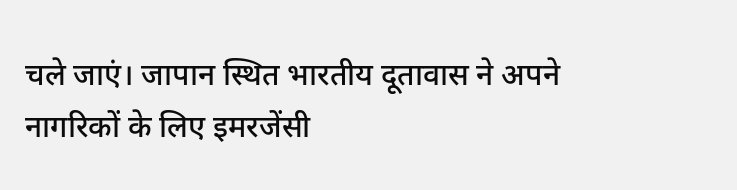चले जाएं। जापान स्थित भारतीय दूतावास ने अपने नागरिकों के लिए इमरजेंसी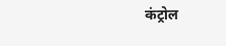कंट्रोल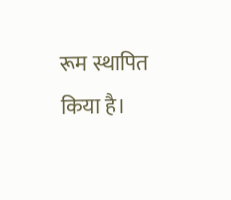रूम स्थापित किया है।